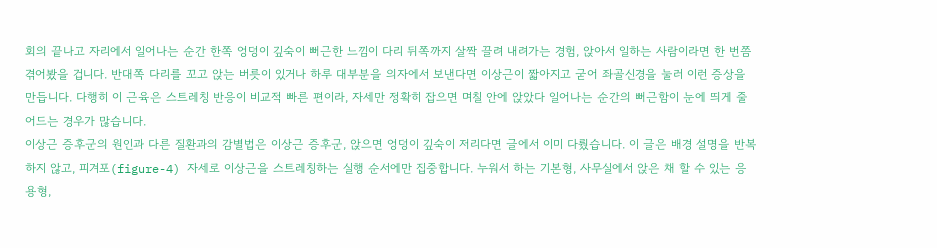회의 끝나고 자리에서 일어나는 순간 한쪽 엉덩이 깊숙이 뻐근한 느낌이 다리 뒤쪽까지 살짝 끌려 내려가는 경험, 앉아서 일하는 사람이라면 한 번쯤 겪어봤을 겁니다. 반대쪽 다리를 꼬고 앉는 버릇이 있거나 하루 대부분을 의자에서 보낸다면 이상근이 짧아지고 굳어 좌골신경을 눌러 이런 증상을 만듭니다. 다행히 이 근육은 스트레칭 반응이 비교적 빠른 편이라, 자세만 정확히 잡으면 며칠 안에 앉았다 일어나는 순간의 뻐근함이 눈에 띄게 줄어드는 경우가 많습니다.
이상근 증후군의 원인과 다른 질환과의 감별법은 이상근 증후군, 앉으면 엉덩이 깊숙이 저리다면 글에서 이미 다뤘습니다. 이 글은 배경 설명을 반복하지 않고, 피겨포(figure-4) 자세로 이상근을 스트레칭하는 실행 순서에만 집중합니다. 누워서 하는 기본형, 사무실에서 앉은 채 할 수 있는 응용형,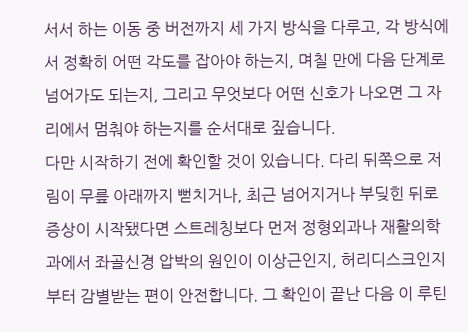서서 하는 이동 중 버전까지 세 가지 방식을 다루고, 각 방식에서 정확히 어떤 각도를 잡아야 하는지, 며칠 만에 다음 단계로 넘어가도 되는지, 그리고 무엇보다 어떤 신호가 나오면 그 자리에서 멈춰야 하는지를 순서대로 짚습니다.
다만 시작하기 전에 확인할 것이 있습니다. 다리 뒤쪽으로 저림이 무릎 아래까지 뻗치거나, 최근 넘어지거나 부딪힌 뒤로 증상이 시작됐다면 스트레칭보다 먼저 정형외과나 재활의학과에서 좌골신경 압박의 원인이 이상근인지, 허리디스크인지부터 감별받는 편이 안전합니다. 그 확인이 끝난 다음 이 루틴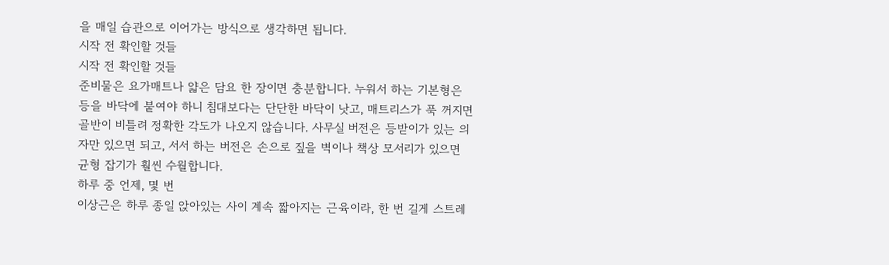을 매일 습관으로 이어가는 방식으로 생각하면 됩니다.
시작 전 확인할 것들
시작 전 확인할 것들
준비물은 요가매트나 얇은 담요 한 장이면 충분합니다. 누워서 하는 기본형은 등을 바닥에 붙여야 하니 침대보다는 단단한 바닥이 낫고, 매트리스가 푹 꺼지면 골반이 비틀려 정확한 각도가 나오지 않습니다. 사무실 버전은 등받이가 있는 의자만 있으면 되고, 서서 하는 버전은 손으로 짚을 벽이나 책상 모서리가 있으면 균형 잡기가 훨씬 수월합니다.
하루 중 언제, 몇 번
이상근은 하루 종일 앉아있는 사이 계속 짧아지는 근육이라, 한 번 길게 스트레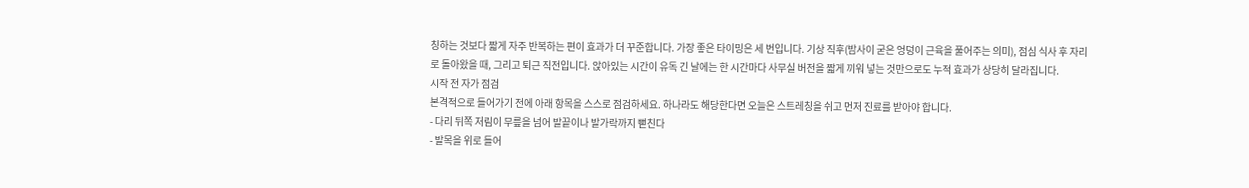칭하는 것보다 짧게 자주 반복하는 편이 효과가 더 꾸준합니다. 가장 좋은 타이밍은 세 번입니다. 기상 직후(밤사이 굳은 엉덩이 근육을 풀어주는 의미), 점심 식사 후 자리로 돌아왔을 때, 그리고 퇴근 직전입니다. 앉아있는 시간이 유독 긴 날에는 한 시간마다 사무실 버전을 짧게 끼워 넣는 것만으로도 누적 효과가 상당히 달라집니다.
시작 전 자가 점검
본격적으로 들어가기 전에 아래 항목을 스스로 점검하세요. 하나라도 해당한다면 오늘은 스트레칭을 쉬고 먼저 진료를 받아야 합니다.
- 다리 뒤쪽 저림이 무릎을 넘어 발끝이나 발가락까지 뻗친다
- 발목을 위로 들어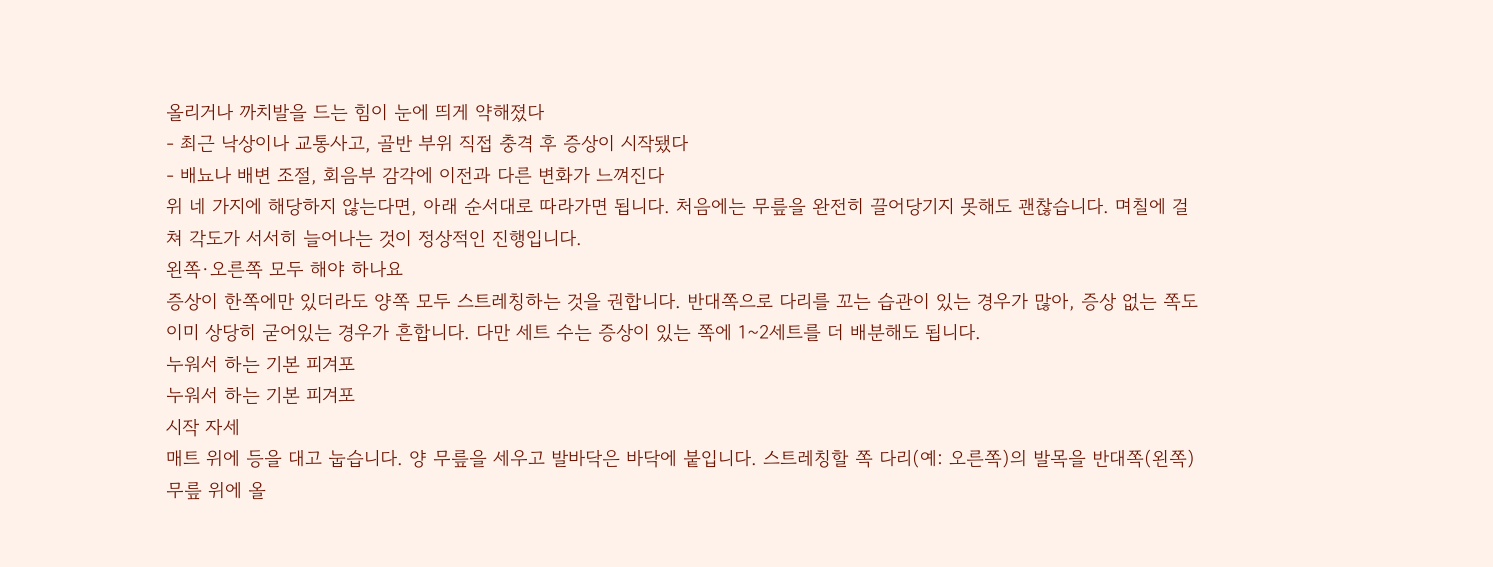올리거나 까치발을 드는 힘이 눈에 띄게 약해졌다
- 최근 낙상이나 교통사고, 골반 부위 직접 충격 후 증상이 시작됐다
- 배뇨나 배변 조절, 회음부 감각에 이전과 다른 변화가 느껴진다
위 네 가지에 해당하지 않는다면, 아래 순서대로 따라가면 됩니다. 처음에는 무릎을 완전히 끌어당기지 못해도 괜찮습니다. 며칠에 걸쳐 각도가 서서히 늘어나는 것이 정상적인 진행입니다.
왼쪽·오른쪽 모두 해야 하나요
증상이 한쪽에만 있더라도 양쪽 모두 스트레칭하는 것을 권합니다. 반대쪽으로 다리를 꼬는 습관이 있는 경우가 많아, 증상 없는 쪽도 이미 상당히 굳어있는 경우가 흔합니다. 다만 세트 수는 증상이 있는 쪽에 1~2세트를 더 배분해도 됩니다.
누워서 하는 기본 피겨포
누워서 하는 기본 피겨포
시작 자세
매트 위에 등을 대고 눕습니다. 양 무릎을 세우고 발바닥은 바닥에 붙입니다. 스트레칭할 쪽 다리(예: 오른쪽)의 발목을 반대쪽(왼쪽) 무릎 위에 올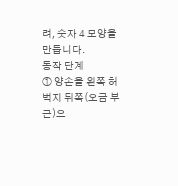려, 숫자 4 모양을 만듭니다.
동작 단계
① 양손을 왼쪽 허벅지 뒤쪽(오금 부근)으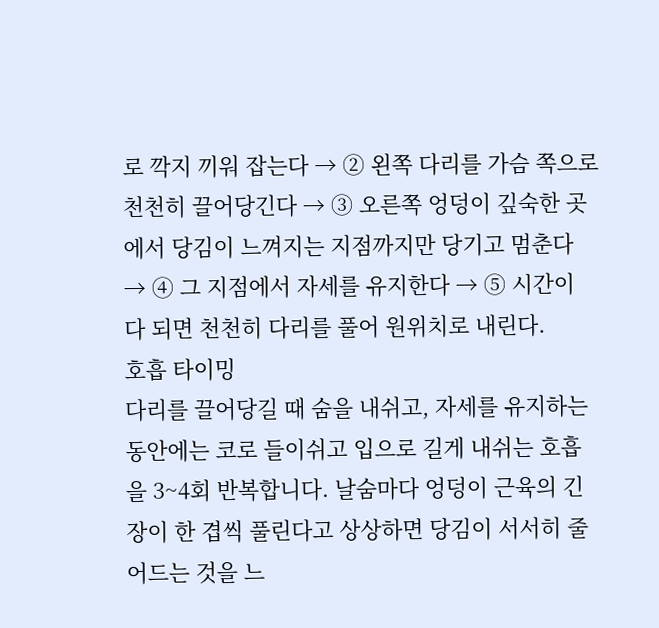로 깍지 끼워 잡는다 → ② 왼쪽 다리를 가슴 쪽으로 천천히 끌어당긴다 → ③ 오른쪽 엉덩이 깊숙한 곳에서 당김이 느껴지는 지점까지만 당기고 멈춘다 → ④ 그 지점에서 자세를 유지한다 → ⑤ 시간이 다 되면 천천히 다리를 풀어 원위치로 내린다.
호흡 타이밍
다리를 끌어당길 때 숨을 내쉬고, 자세를 유지하는 동안에는 코로 들이쉬고 입으로 길게 내쉬는 호흡을 3~4회 반복합니다. 날숨마다 엉덩이 근육의 긴장이 한 겹씩 풀린다고 상상하면 당김이 서서히 줄어드는 것을 느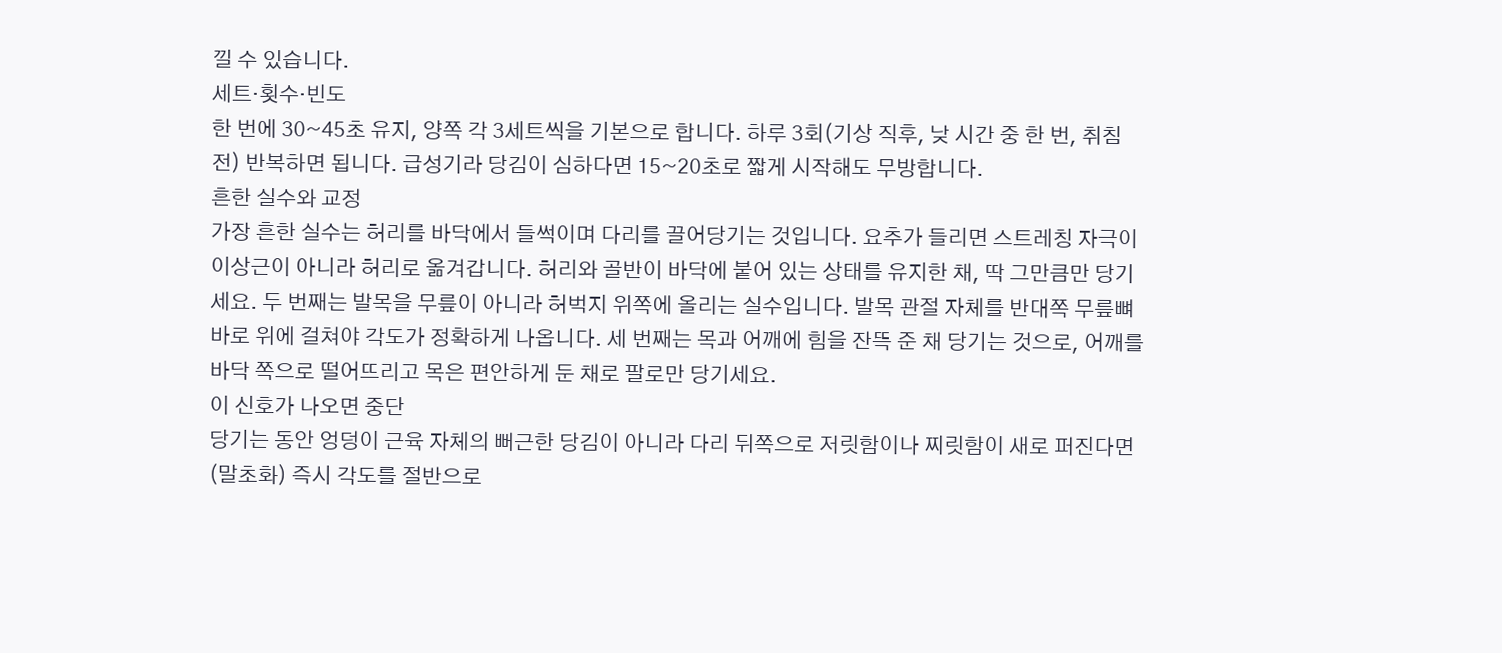낄 수 있습니다.
세트·횟수·빈도
한 번에 30~45초 유지, 양쪽 각 3세트씩을 기본으로 합니다. 하루 3회(기상 직후, 낮 시간 중 한 번, 취침 전) 반복하면 됩니다. 급성기라 당김이 심하다면 15~20초로 짧게 시작해도 무방합니다.
흔한 실수와 교정
가장 흔한 실수는 허리를 바닥에서 들썩이며 다리를 끌어당기는 것입니다. 요추가 들리면 스트레칭 자극이 이상근이 아니라 허리로 옮겨갑니다. 허리와 골반이 바닥에 붙어 있는 상태를 유지한 채, 딱 그만큼만 당기세요. 두 번째는 발목을 무릎이 아니라 허벅지 위쪽에 올리는 실수입니다. 발목 관절 자체를 반대쪽 무릎뼈 바로 위에 걸쳐야 각도가 정확하게 나옵니다. 세 번째는 목과 어깨에 힘을 잔뜩 준 채 당기는 것으로, 어깨를 바닥 쪽으로 떨어뜨리고 목은 편안하게 둔 채로 팔로만 당기세요.
이 신호가 나오면 중단
당기는 동안 엉덩이 근육 자체의 뻐근한 당김이 아니라 다리 뒤쪽으로 저릿함이나 찌릿함이 새로 퍼진다면(말초화) 즉시 각도를 절반으로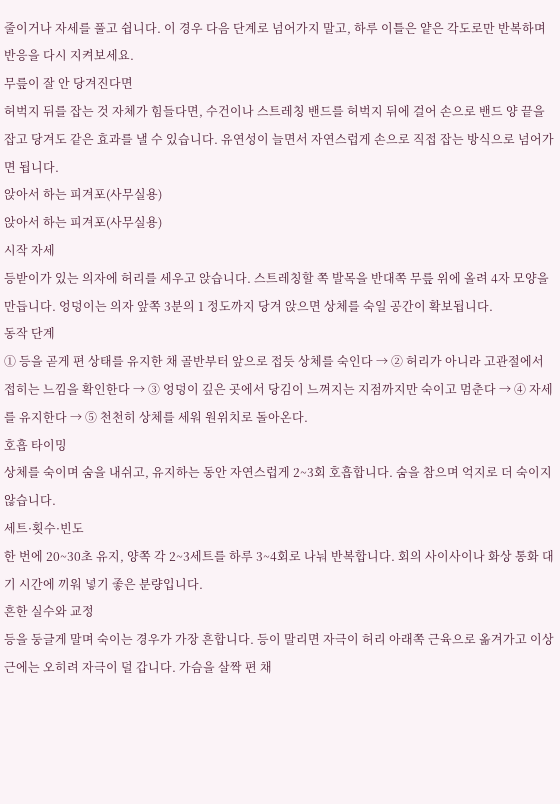줄이거나 자세를 풀고 쉽니다. 이 경우 다음 단계로 넘어가지 말고, 하루 이틀은 얕은 각도로만 반복하며 반응을 다시 지켜보세요.
무릎이 잘 안 당겨진다면
허벅지 뒤를 잡는 것 자체가 힘들다면, 수건이나 스트레칭 밴드를 허벅지 뒤에 걸어 손으로 밴드 양 끝을 잡고 당겨도 같은 효과를 낼 수 있습니다. 유연성이 늘면서 자연스럽게 손으로 직접 잡는 방식으로 넘어가면 됩니다.
앉아서 하는 피겨포(사무실용)
앉아서 하는 피겨포(사무실용)
시작 자세
등받이가 있는 의자에 허리를 세우고 앉습니다. 스트레칭할 쪽 발목을 반대쪽 무릎 위에 올려 4자 모양을 만듭니다. 엉덩이는 의자 앞쪽 3분의 1 정도까지 당겨 앉으면 상체를 숙일 공간이 확보됩니다.
동작 단계
① 등을 곧게 편 상태를 유지한 채 골반부터 앞으로 접듯 상체를 숙인다 → ② 허리가 아니라 고관절에서 접히는 느낌을 확인한다 → ③ 엉덩이 깊은 곳에서 당김이 느껴지는 지점까지만 숙이고 멈춘다 → ④ 자세를 유지한다 → ⑤ 천천히 상체를 세워 원위치로 돌아온다.
호흡 타이밍
상체를 숙이며 숨을 내쉬고, 유지하는 동안 자연스럽게 2~3회 호흡합니다. 숨을 참으며 억지로 더 숙이지 않습니다.
세트·횟수·빈도
한 번에 20~30초 유지, 양쪽 각 2~3세트를 하루 3~4회로 나눠 반복합니다. 회의 사이사이나 화상 통화 대기 시간에 끼워 넣기 좋은 분량입니다.
흔한 실수와 교정
등을 둥글게 말며 숙이는 경우가 가장 흔합니다. 등이 말리면 자극이 허리 아래쪽 근육으로 옮겨가고 이상근에는 오히려 자극이 덜 갑니다. 가슴을 살짝 편 채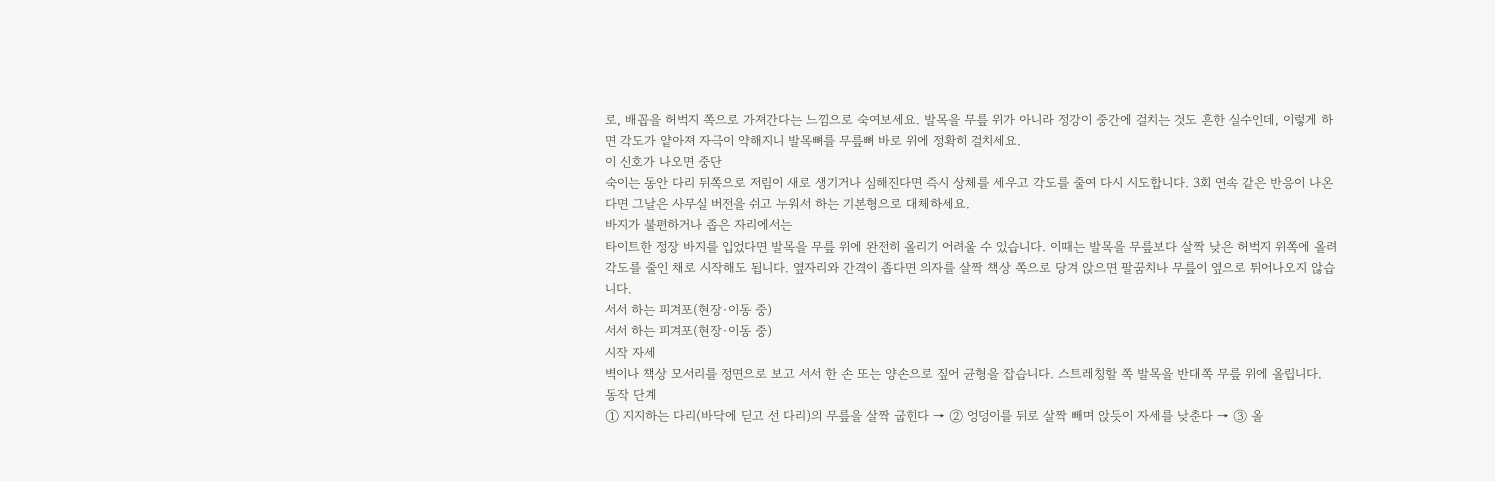로, 배꼽을 허벅지 쪽으로 가져간다는 느낌으로 숙여보세요. 발목을 무릎 위가 아니라 정강이 중간에 걸치는 것도 흔한 실수인데, 이렇게 하면 각도가 얕아져 자극이 약해지니 발목뼈를 무릎뼈 바로 위에 정확히 걸치세요.
이 신호가 나오면 중단
숙이는 동안 다리 뒤쪽으로 저림이 새로 생기거나 심해진다면 즉시 상체를 세우고 각도를 줄여 다시 시도합니다. 3회 연속 같은 반응이 나온다면 그날은 사무실 버전을 쉬고 누워서 하는 기본형으로 대체하세요.
바지가 불편하거나 좁은 자리에서는
타이트한 정장 바지를 입었다면 발목을 무릎 위에 완전히 올리기 어려울 수 있습니다. 이때는 발목을 무릎보다 살짝 낮은 허벅지 위쪽에 올려 각도를 줄인 채로 시작해도 됩니다. 옆자리와 간격이 좁다면 의자를 살짝 책상 쪽으로 당겨 앉으면 팔꿈치나 무릎이 옆으로 튀어나오지 않습니다.
서서 하는 피겨포(현장·이동 중)
서서 하는 피겨포(현장·이동 중)
시작 자세
벽이나 책상 모서리를 정면으로 보고 서서 한 손 또는 양손으로 짚어 균형을 잡습니다. 스트레칭할 쪽 발목을 반대쪽 무릎 위에 올립니다.
동작 단계
① 지지하는 다리(바닥에 딛고 선 다리)의 무릎을 살짝 굽힌다 → ② 엉덩이를 뒤로 살짝 빼며 앉듯이 자세를 낮춘다 → ③ 올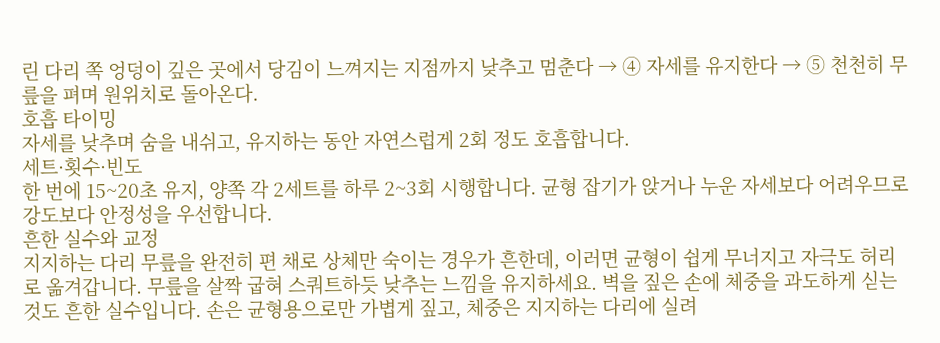린 다리 쪽 엉덩이 깊은 곳에서 당김이 느껴지는 지점까지 낮추고 멈춘다 → ④ 자세를 유지한다 → ⑤ 천천히 무릎을 펴며 원위치로 돌아온다.
호흡 타이밍
자세를 낮추며 숨을 내쉬고, 유지하는 동안 자연스럽게 2회 정도 호흡합니다.
세트·횟수·빈도
한 번에 15~20초 유지, 양쪽 각 2세트를 하루 2~3회 시행합니다. 균형 잡기가 앉거나 누운 자세보다 어려우므로 강도보다 안정성을 우선합니다.
흔한 실수와 교정
지지하는 다리 무릎을 완전히 편 채로 상체만 숙이는 경우가 흔한데, 이러면 균형이 쉽게 무너지고 자극도 허리로 옮겨갑니다. 무릎을 살짝 굽혀 스쿼트하듯 낮추는 느낌을 유지하세요. 벽을 짚은 손에 체중을 과도하게 싣는 것도 흔한 실수입니다. 손은 균형용으로만 가볍게 짚고, 체중은 지지하는 다리에 실려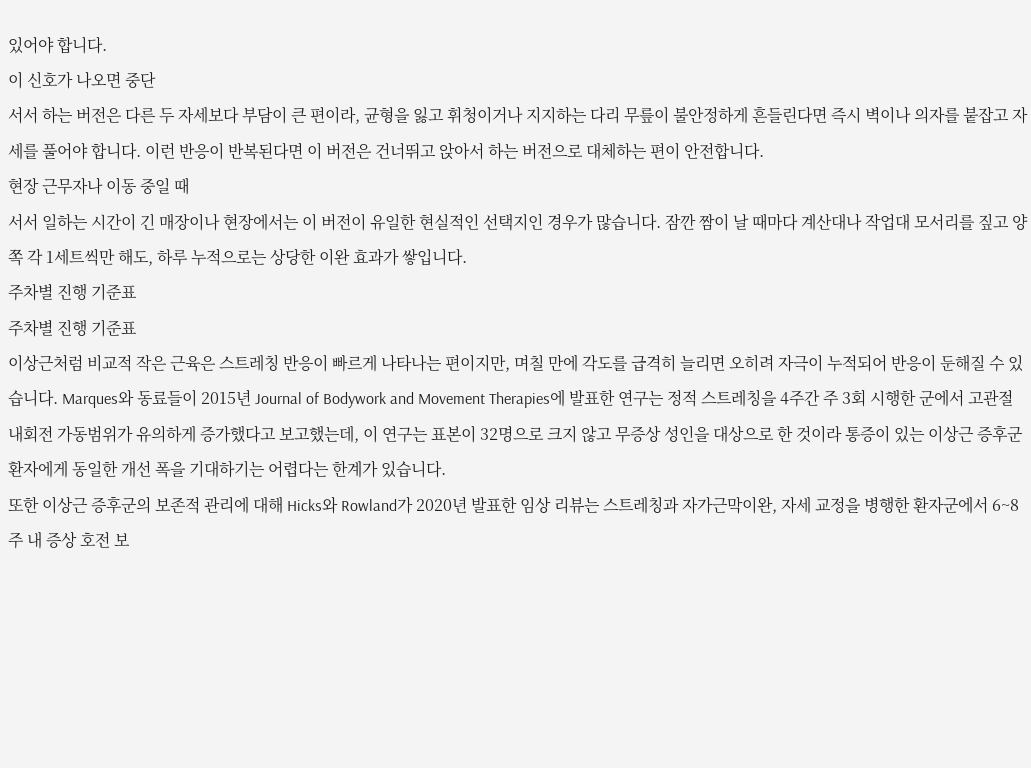있어야 합니다.
이 신호가 나오면 중단
서서 하는 버전은 다른 두 자세보다 부담이 큰 편이라, 균형을 잃고 휘청이거나 지지하는 다리 무릎이 불안정하게 흔들린다면 즉시 벽이나 의자를 붙잡고 자세를 풀어야 합니다. 이런 반응이 반복된다면 이 버전은 건너뛰고 앉아서 하는 버전으로 대체하는 편이 안전합니다.
현장 근무자나 이동 중일 때
서서 일하는 시간이 긴 매장이나 현장에서는 이 버전이 유일한 현실적인 선택지인 경우가 많습니다. 잠깐 짬이 날 때마다 계산대나 작업대 모서리를 짚고 양쪽 각 1세트씩만 해도, 하루 누적으로는 상당한 이완 효과가 쌓입니다.
주차별 진행 기준표
주차별 진행 기준표
이상근처럼 비교적 작은 근육은 스트레칭 반응이 빠르게 나타나는 편이지만, 며칠 만에 각도를 급격히 늘리면 오히려 자극이 누적되어 반응이 둔해질 수 있습니다. Marques와 동료들이 2015년 Journal of Bodywork and Movement Therapies에 발표한 연구는 정적 스트레칭을 4주간 주 3회 시행한 군에서 고관절 내회전 가동범위가 유의하게 증가했다고 보고했는데, 이 연구는 표본이 32명으로 크지 않고 무증상 성인을 대상으로 한 것이라 통증이 있는 이상근 증후군 환자에게 동일한 개선 폭을 기대하기는 어렵다는 한계가 있습니다.
또한 이상근 증후군의 보존적 관리에 대해 Hicks와 Rowland가 2020년 발표한 임상 리뷰는 스트레칭과 자가근막이완, 자세 교정을 병행한 환자군에서 6~8주 내 증상 호전 보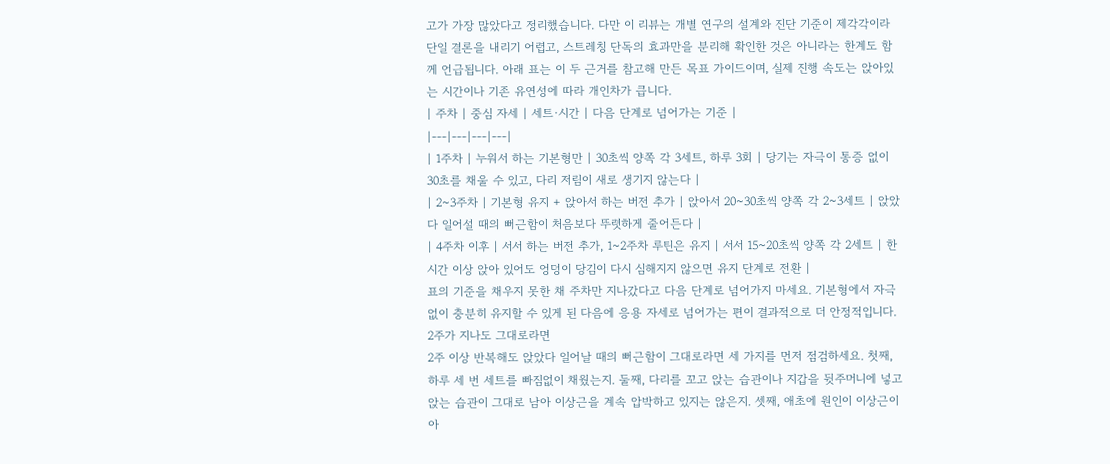고가 가장 많았다고 정리했습니다. 다만 이 리뷰는 개별 연구의 설계와 진단 기준이 제각각이라 단일 결론을 내리기 어렵고, 스트레칭 단독의 효과만을 분리해 확인한 것은 아니라는 한계도 함께 언급됩니다. 아래 표는 이 두 근거를 참고해 만든 목표 가이드이며, 실제 진행 속도는 앉아있는 시간이나 기존 유연성에 따라 개인차가 큽니다.
| 주차 | 중심 자세 | 세트·시간 | 다음 단계로 넘어가는 기준 |
|---|---|---|---|
| 1주차 | 누워서 하는 기본형만 | 30초씩 양쪽 각 3세트, 하루 3회 | 당기는 자극이 통증 없이 30초를 채울 수 있고, 다리 저림이 새로 생기지 않는다 |
| 2~3주차 | 기본형 유지 + 앉아서 하는 버전 추가 | 앉아서 20~30초씩 양쪽 각 2~3세트 | 앉았다 일어설 때의 뻐근함이 처음보다 뚜렷하게 줄어든다 |
| 4주차 이후 | 서서 하는 버전 추가, 1~2주차 루틴은 유지 | 서서 15~20초씩 양쪽 각 2세트 | 한 시간 이상 앉아 있어도 엉덩이 당김이 다시 심해지지 않으면 유지 단계로 전환 |
표의 기준을 채우지 못한 채 주차만 지나갔다고 다음 단계로 넘어가지 마세요. 기본형에서 자극 없이 충분히 유지할 수 있게 된 다음에 응용 자세로 넘어가는 편이 결과적으로 더 안정적입니다.
2주가 지나도 그대로라면
2주 이상 반복해도 앉았다 일어날 때의 뻐근함이 그대로라면 세 가지를 먼저 점검하세요. 첫째, 하루 세 번 세트를 빠짐없이 채웠는지. 둘째, 다리를 꼬고 앉는 습관이나 지갑을 뒷주머니에 넣고 앉는 습관이 그대로 남아 이상근을 계속 압박하고 있지는 않은지. 셋째, 애초에 원인이 이상근이 아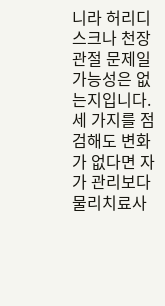니라 허리디스크나 천장관절 문제일 가능성은 없는지입니다. 세 가지를 점검해도 변화가 없다면 자가 관리보다 물리치료사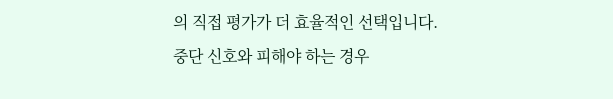의 직접 평가가 더 효율적인 선택입니다.
중단 신호와 피해야 하는 경우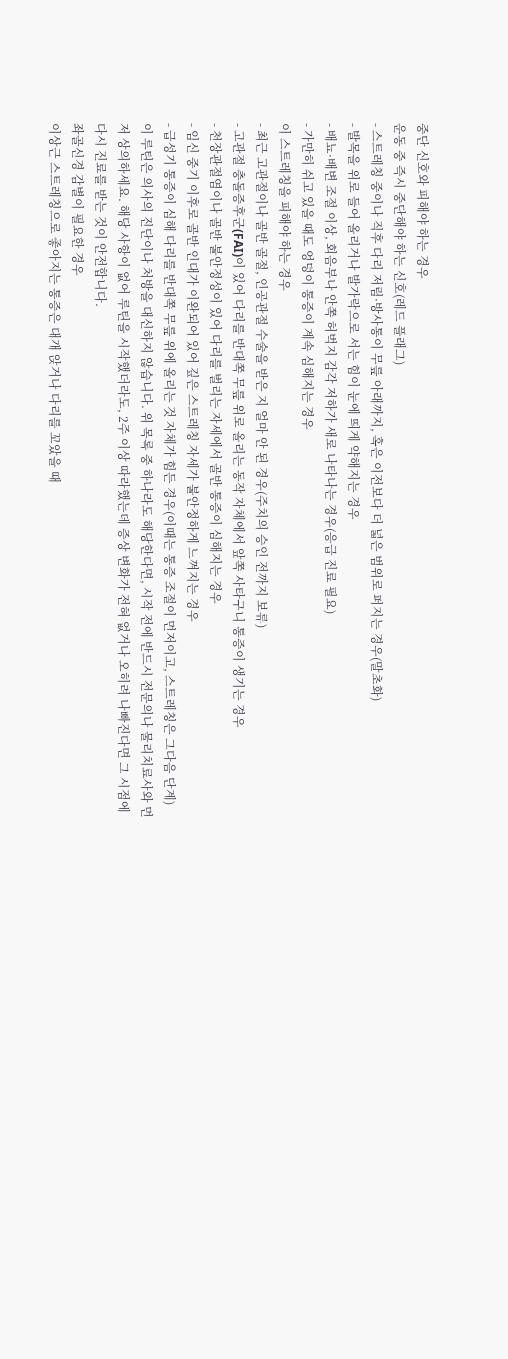중단 신호와 피해야 하는 경우
운동 중 즉시 중단해야 하는 신호(레드 플래그)
- 스트레칭 중이나 직후 다리 저림·방사통이 무릎 아래까지, 혹은 이전보다 더 넓은 범위로 퍼지는 경우(말초화)
- 발목을 위로 들어 올리거나 발가락으로 서는 힘이 눈에 띄게 약해지는 경우
- 배뇨·배변 조절 이상, 회음부나 안쪽 허벅지 감각 저하가 새로 나타나는 경우(응급 진료 필요)
- 가만히 쉬고 있을 때도 엉덩이 통증이 계속 심해지는 경우
이 스트레칭을 피해야 하는 경우
- 최근 고관절이나 골반 골절, 인공관절 수술을 받은 지 얼마 안 된 경우(주치의 승인 전까지 보류)
- 고관절 충돌증후군(FAI)이 있어 다리를 반대쪽 무릎 위로 올리는 동작 자체에서 앞쪽 사타구니 통증이 생기는 경우
- 천장관절염이나 골반 불안정성이 있어 다리를 벌리는 자세에서 골반 통증이 심해지는 경우
- 임신 중기 이후로 골반 인대가 이완되어 있어 깊은 스트레칭 자세가 불안정하게 느껴지는 경우
- 급성기 통증이 심해 다리를 반대쪽 무릎 위에 올리는 것 자체가 힘든 경우(이때는 통증 조절이 먼저이고, 스트레칭은 그다음 단계)
이 루틴은 의사의 진단이나 처방을 대신하지 않습니다. 위 목록 중 하나라도 해당한다면, 시작 전에 반드시 전문의나 물리치료사와 먼저 상의하세요. 해당 사항이 없어 루틴을 시작했더라도, 2주 이상 따라했는데 증상 변화가 전혀 없거나 오히려 나빠진다면 그 시점에 다시 진료를 받는 것이 안전합니다.
좌골신경 감별이 필요한 경우
이상근 스트레칭으로 좋아지는 통증은 대개 앉거나 다리를 꼬았을 때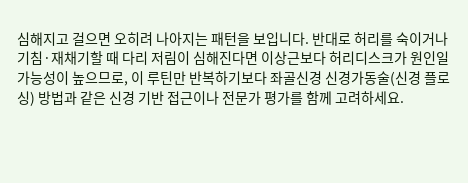심해지고 걸으면 오히려 나아지는 패턴을 보입니다. 반대로 허리를 숙이거나 기침·재채기할 때 다리 저림이 심해진다면 이상근보다 허리디스크가 원인일 가능성이 높으므로, 이 루틴만 반복하기보다 좌골신경 신경가동술(신경 플로싱) 방법과 같은 신경 기반 접근이나 전문가 평가를 함께 고려하세요.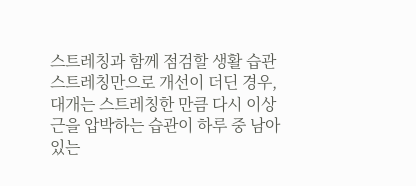스트레칭과 함께 점검할 생활 습관
스트레칭만으로 개선이 더딘 경우, 대개는 스트레칭한 만큼 다시 이상근을 압박하는 습관이 하루 중 남아있는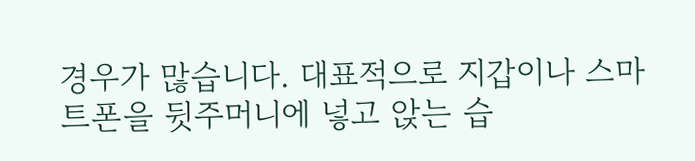경우가 많습니다. 대표적으로 지갑이나 스마트폰을 뒷주머니에 넣고 앉는 습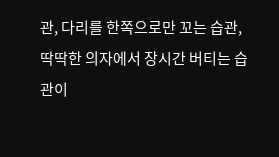관, 다리를 한쪽으로만 꼬는 습관, 딱딱한 의자에서 장시간 버티는 습관이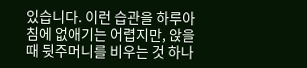있습니다. 이런 습관을 하루아침에 없애기는 어렵지만, 앉을 때 뒷주머니를 비우는 것 하나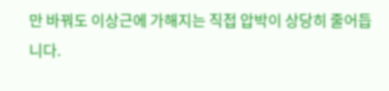만 바꿔도 이상근에 가해지는 직접 압박이 상당히 줄어듭니다.